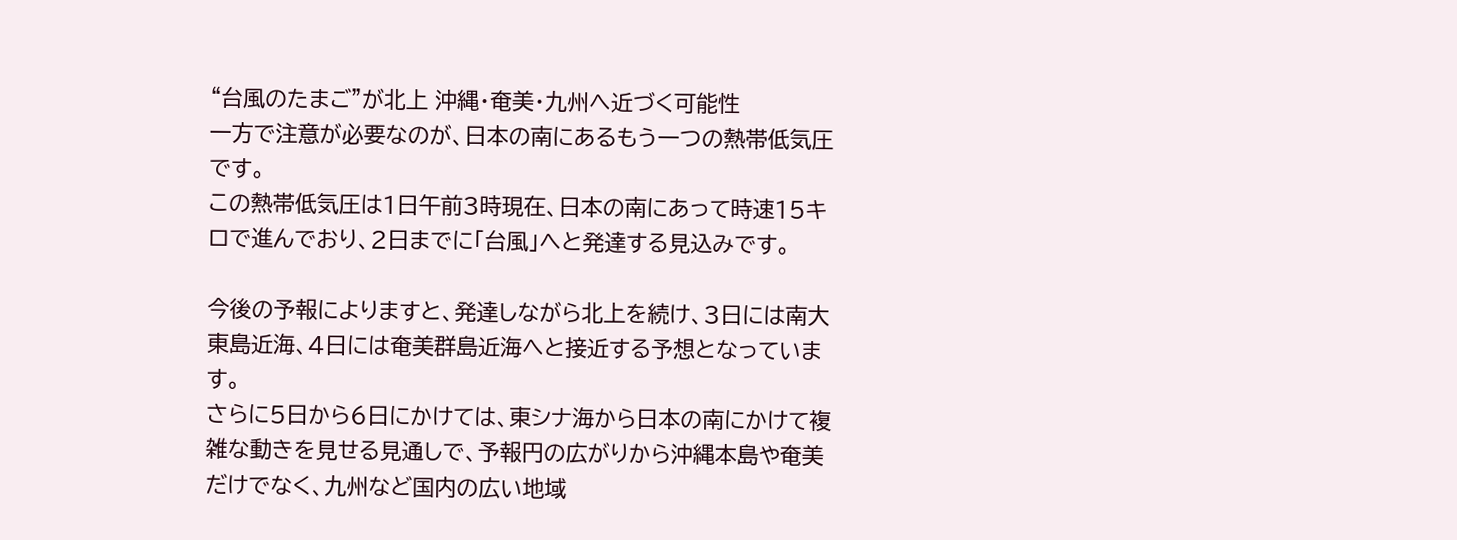“台風のたまご”が北上 沖縄・奄美・九州へ近づく可能性
一方で注意が必要なのが、日本の南にあるもう一つの熱帯低気圧です。
この熱帯低気圧は1日午前3時現在、日本の南にあって時速15キロで進んでおり、2日までに「台風」へと発達する見込みです。

今後の予報によりますと、発達しながら北上を続け、3日には南大東島近海、4日には奄美群島近海へと接近する予想となっています。
さらに5日から6日にかけては、東シナ海から日本の南にかけて複雑な動きを見せる見通しで、予報円の広がりから沖縄本島や奄美だけでなく、九州など国内の広い地域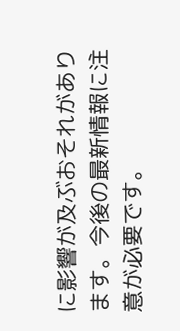に影響が及ぶおそれがあります。今後の最新情報に注意が必要です。